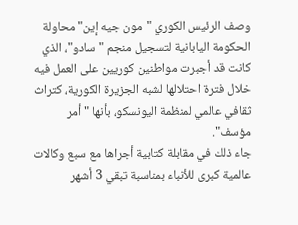وصف الرئيس الكوري "مون جيه إين" محاولة الحكومة اليابانية لتسجيل منجم "سادو"، الذي كانت قد أجبرت مواطنين كوريين على العمل فيه خلال فترة احتلالها لشبه الجزيرة الكورية، كتراث ثقافي عالمي لمنظمة اليونسكو، بأنها "أمر مؤسف".
جاء ذلك في مقابلة كتابية أجراها مع سبع وكالات عالمية كبرى للأنباء بمناسبة تبقي 3 أشهر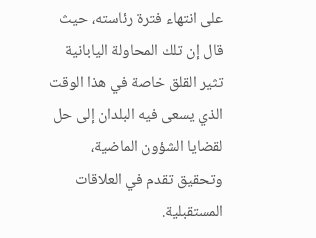على انتهاء فترة رئاسته، حيث قال إن تلك المحاولة اليابانية تثير القلق خاصة في هذا الوقت الذي يسعى فيه البلدان إلى حل لقضايا الشؤون الماضية، وتحقيق تقدم في العلاقات المستقبلية.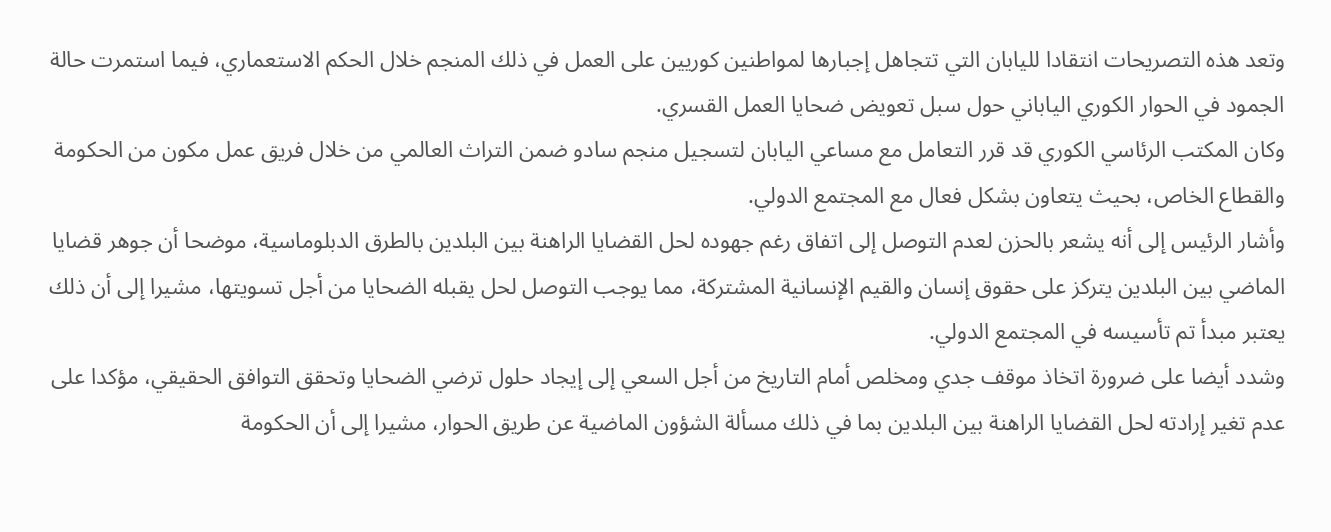وتعد هذه التصريحات انتقادا لليابان التي تتجاهل إجبارها لمواطنين كوريين على العمل في ذلك المنجم خلال الحكم الاستعماري، فيما استمرت حالة الجمود في الحوار الكوري الياباني حول سبل تعويض ضحايا العمل القسري.
وكان المكتب الرئاسي الكوري قد قرر التعامل مع مساعي اليابان لتسجيل منجم سادو ضمن التراث العالمي من خلال فريق عمل مكون من الحكومة والقطاع الخاص، بحيث يتعاون بشكل فعال مع المجتمع الدولي.
وأشار الرئيس إلى أنه يشعر بالحزن لعدم التوصل إلى اتفاق رغم جهوده لحل القضايا الراهنة بين البلدين بالطرق الدبلوماسية، موضحا أن جوهر قضايا الماضي بين البلدين يتركز على حقوق إنسان والقيم الإنسانية المشتركة، مما يوجب التوصل لحل يقبله الضحايا من أجل تسويتها، مشيرا إلى أن ذلك يعتبر مبدأ تم تأسيسه في المجتمع الدولي.
وشدد أيضا على ضرورة اتخاذ موقف جدي ومخلص أمام التاريخ من أجل السعي إلى إيجاد حلول ترضي الضحايا وتحقق التوافق الحقيقي، مؤكدا على عدم تغير إرادته لحل القضايا الراهنة بين البلدين بما في ذلك مسألة الشؤون الماضية عن طريق الحوار، مشيرا إلى أن الحكومة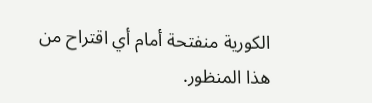الكورية منفتحة أمام أي اقتراح من هذا المنظور.